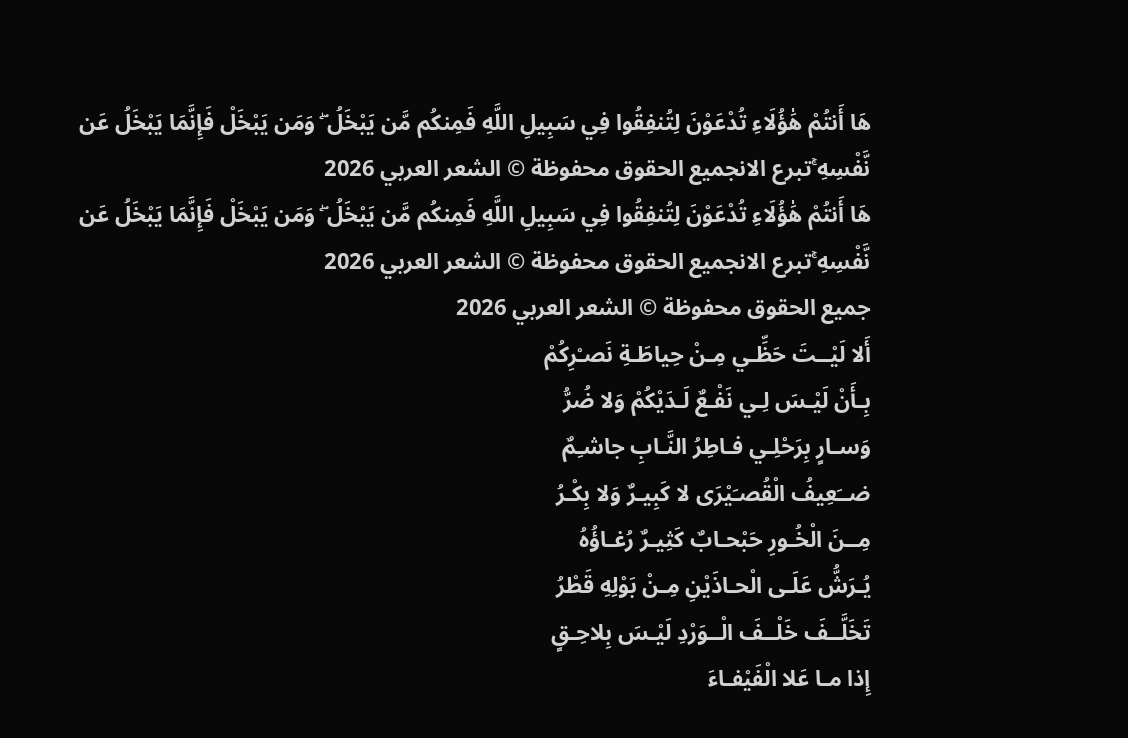هَا أَنتُمْ هَٰؤُلَاءِ تُدْعَوْنَ لِتُنفِقُوا فِي سَبِيلِ اللَّهِ فَمِنكُم مَّن يَبْخَلُ ۖ وَمَن يَبْخَلْ فَإِنَّمَا يَبْخَلُ عَن نَّفْسِهِ ۚتبرع الانجميع الحقوق محفوظة © الشعر العربي 2026
هَا أَنتُمْ هَٰؤُلَاءِ تُدْعَوْنَ لِتُنفِقُوا فِي سَبِيلِ اللَّهِ فَمِنكُم مَّن يَبْخَلُ ۖ وَمَن يَبْخَلْ فَإِنَّمَا يَبْخَلُ عَن نَّفْسِهِ ۚتبرع الانجميع الحقوق محفوظة © الشعر العربي 2026
جميع الحقوق محفوظة © الشعر العربي 2026
أَلا لَيْــتَ حَظِّـي مِـنْ حِياطَـةِ نَصـْرِكُمْ
بِـأَنْ لَيْـسَ لِـي نَفْـعٌ لَـدَيْكُمْ وَلا ضُرُّ
وَسـارٍ بِرَحْلِـي فـاطِرُ النَّـابِ جاشـِمٌ
ضــَعِيفُ الْقُصـَيْرَى لا كَبِيـرٌ وَلا بِكْـرُ
مِــنَ الْخُـورِ حَبْحـابٌ كَثِيـرٌ رُغـاؤُهُ
يُـرَشُّ عَلَـى الْحـاذَيْنِ مِـنْ بَوْلِهِ قَطْرُ
تَخَلَّــفَ خَلْــفَ الْــوَرْدِ لَيْـسَ بِلاحِـقٍ
إِذا مـا عَلا الْفَيْفـاءَ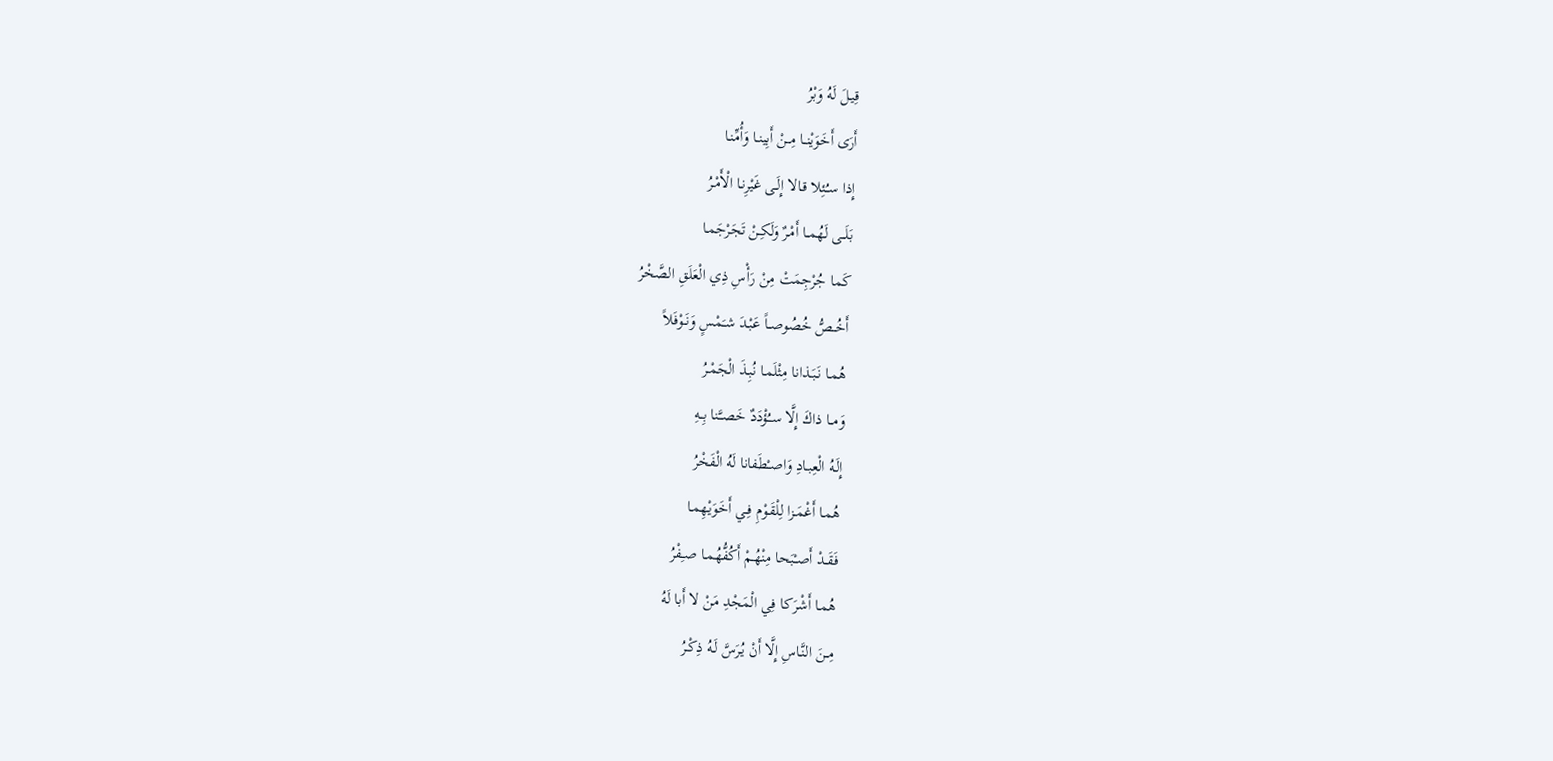قِيـلَ لَهُ وَبْرُ
أَرَى أَخَوَيْنــا مِــنْ أَبِينـا وَأُمِّنـا
إِذا سـُئِلا قـالا إِلَـى غَيْرِنـا الْأَمْـرُ
بَلَــى لَهُمــا أَمْـرٌ وَلَكِـنْ تَجَرْجَمـا
كَما جُرْجِمَتْ مِنْ رَأْسِ ذِي الْعَلَقِ الصَّخْرُ
أَخُــصُّ خُصُوصــاً عَبْـدَ شـَمْسٍ وَنَـوْفَلاً
هُمـا نَبَـذانا مِثْلَمـا نُبِـذَ الْجَمْـرُ
وَمــا ذاكَ إِلَّا ســُؤْدَدٌ خَصــَّنا بِــهِ
إِلَـهُ الْعِبـادِ وَاصـْطَفانا لَهُ الْفَخْرُ
هُمـا أَغْمَـزا لِلْقَـوْمِ فِـي أَخَوَيْهِمـا
فَقَــدْ أَصـْبَحا مِنْهُـمْ أَكُفُّهُمـا صـِفْرُ
هُمـا أَشْرَكا فِي الْمَجْدِ مَنْ لا أَبا لَهُ
مِــنَ النَّـاسِ إِلَّا أَنْ يُـرَسَّ لَـهُ ذِكْـرُ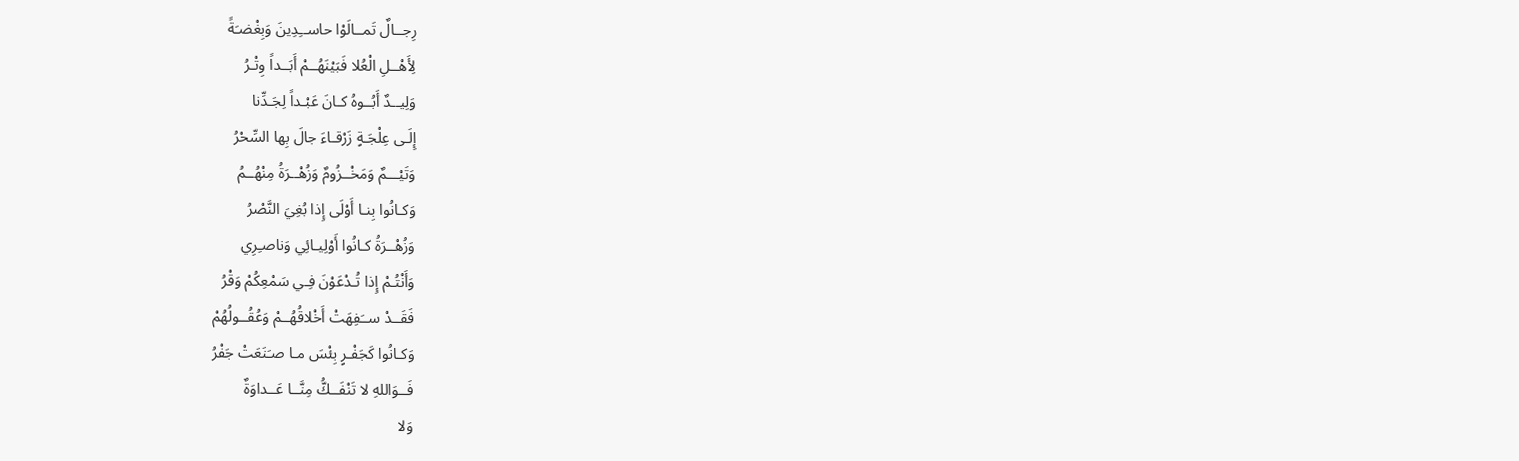رِجــالٌ تَمــالَوْا حاســِدِينَ وَبِغْضـَةً
لِأَهْــلِ الْعُلا فَبَيْنَهُــمْ أَبَــداً وِتْـرُ
وَلِيــدٌ أَبُــوهُ كـانَ عَبْـداً لِجَـدِّنا
إِلَـى عِلْجَـةٍ زَرْقـاءَ جالَ بِها السِّحْرُ
وَتَيْـــمٌ وَمَخْــزُومٌ وَزُهْــرَةُ مِنْهُــمُ
وَكـانُوا بِنـا أَوْلَى إِذا بُغِيَ النَّصْرُ
وَزُهْــرَةُ كـانُوا أَوْلِيـائِي وَناصـِرِي
وَأَنْتُـمْ إِذا تُـدْعَوْنَ فِـي سَمْعِكُمْ وَقْرُ
فَقَــدْ ســَفِهَتْ أَخْلاقُهُــمْ وَعُقُــولُهُمْ
وَكـانُوا كَجَفْـرٍ بِئْسَ مـا صـَنَعَتْ جَفْرُ
فَــوَاللهِ لا تَنْفَــكُّ مِنَّــا عَــداوَةٌ
وَلا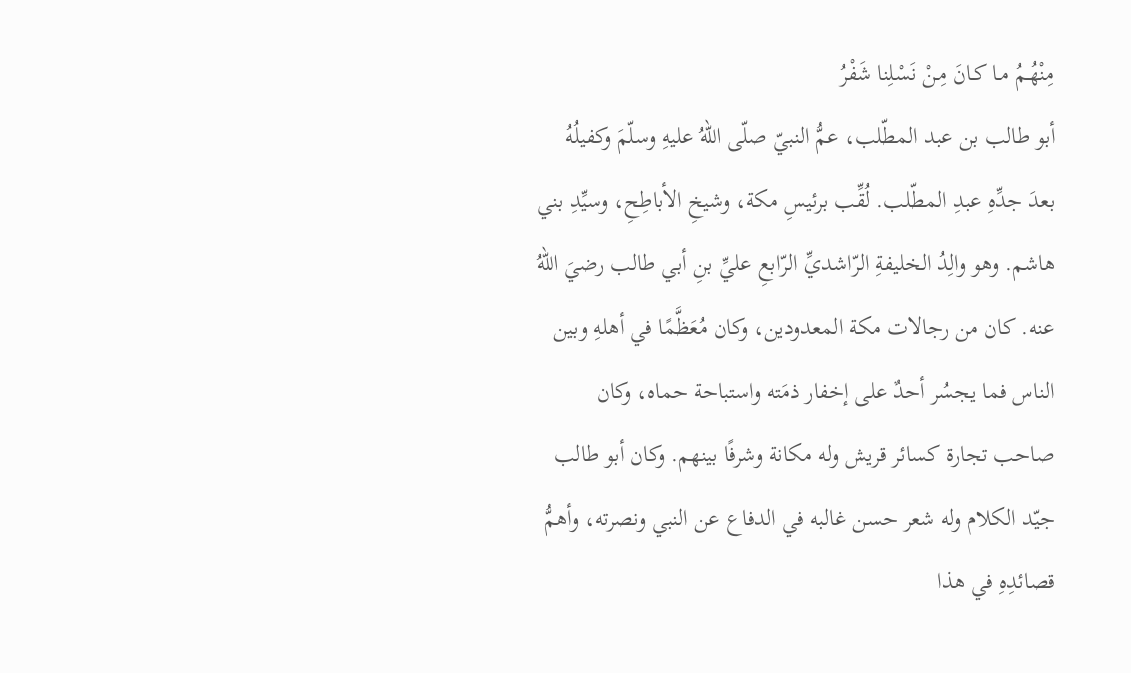مِنْهُـمُ مـا كـانَ مِـنْ نَسْلِنا شَفْرُ
أبو طالب بن عبد المطّلب، عمُّ النبيّ صلّى اللهُ عليهِ وسلّمَ وكفيلُهُ بعدَ جدِّهِ عبدِ المطّلب. لُقِّب برئيسِ مكة، وشيخِ الأباطِحِ، وسيِّدِ بني هاشم. وهو والِدُ الخليفةِ الرّاشديِّ الرّابعِ عليِّ بنِ أبي طالب رضيَ اللهُ عنه. كان من رجالات مكة المعدودين، وكان مُعَظَّمًا في أهلهِ وبين الناس فما يجسُر أحدٌ على إخفار ذمَته واستباحة حماه، وكان صاحب تجارة كسائر قريش وله مكانة وشرفًا بينهم. وكان أبو طالب جيّد الكلام وله شعر حسن غالبه في الدفاع عن النبي ونصرته، وأهمُّ قصائدِهِ في هذا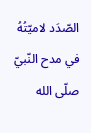الصّدَد لاميّتُهُ في مدح النّبيّ صلّى الله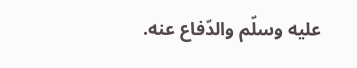عليه وسلّم والدّفاع عنه.